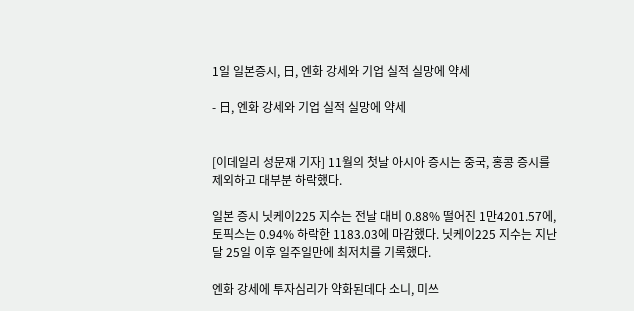1일 일본증시, 日, 엔화 강세와 기업 실적 실망에 약세

- 日, 엔화 강세와 기업 실적 실망에 약세


[이데일리 성문재 기자] 11월의 첫날 아시아 증시는 중국, 홍콩 증시를 제외하고 대부분 하락했다.

일본 증시 닛케이225 지수는 전날 대비 0.88% 떨어진 1만4201.57에, 토픽스는 0.94% 하락한 1183.03에 마감했다. 닛케이225 지수는 지난달 25일 이후 일주일만에 최저치를 기록했다.

엔화 강세에 투자심리가 약화된데다 소니, 미쓰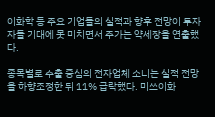이화학 등 주요 기업들의 실적과 향후 전망이 투자자들 기대에 못 미치면서 주가는 약세장을 연출했다.

종목별로 수출 중심의 전자업체 소니는 실적 전망을 하향조정한 뒤 11% 급락했다. 미쓰이화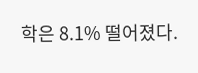학은 8.1% 떨어졌다.